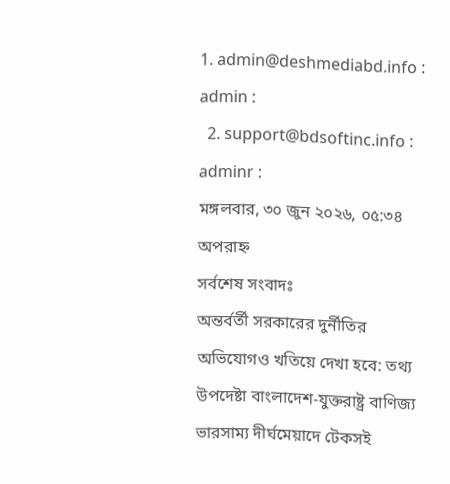1. admin@deshmediabd.info : admin :
  2. support@bdsoftinc.info : adminr :
মঙ্গলবার, ৩০ জুন ২০২৬, ০৫:৩৪ অপরাহ্ন
সর্বশেষ সংবাদঃ
অন্তর্বর্তী সরকারের দুর্নীতির অভিযোগও খতিয়ে দেখা হবে: তথ্য উপদেষ্টা বাংলাদেশ-যুক্তরাষ্ট্র বাণিজ্য ভারসাম্য দীর্ঘমেয়াদে টেকসই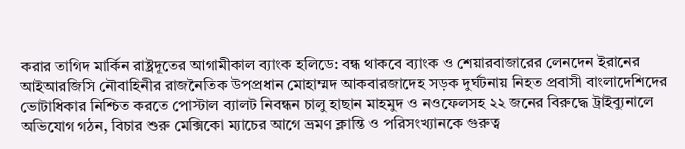করার তাগিদ মার্কিন রাষ্ট্রদূতের আগামীকাল ব্যাংক হলিডে: বন্ধ থাকবে ব্যাংক ও শেয়ারবাজারের লেনদেন ইরানের আইআরজিসি নৌবাহিনীর রাজনৈতিক উপপ্রধান মোহাম্মদ আকবারজাদেহ সড়ক দুর্ঘটনায় নিহত প্রবাসী বাংলাদেশিদের ভোটাধিকার নিশ্চিত করতে পোস্টাল ব্যালট নিবন্ধন চালু হাছান মাহমুদ ও নওফেলসহ ২২ জনের বিরুদ্ধে ট্রাইব্যুনালে অভিযোগ গঠন, বিচার শুরু মেক্সিকো ম্যাচের আগে ভ্রমণ ক্লান্তি ও পরিসংখ্যানকে গুরুত্ব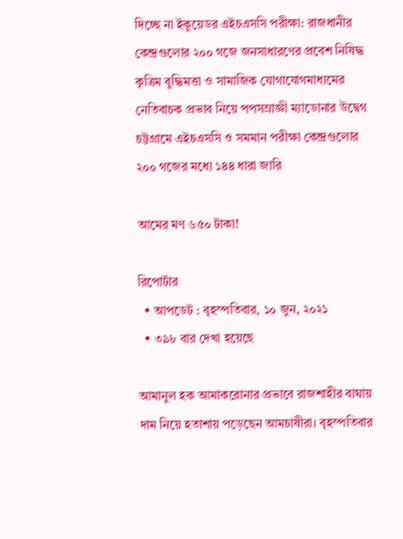দিচ্ছে না ইকুয়েডর এইচএসসি পরীক্ষা: রাজধানীর কেন্দ্রগুলোর ২০০ গজে জনসাধারণের প্রবেশ নিষিদ্ধ কৃত্রিম বুদ্ধিমত্তা ও সামাজিক যোগাযোগমাধ্যমের নেতিবাচক প্রভাব নিয়ে পপসম্রাজ্ঞী ম্যাডোনার উদ্বেগ চট্টগ্রামে এইচএসসি ও সমমান পরীক্ষা কেন্দ্রগুলোর ২০০ গজের মধ্যে ১৪৪ ধারা জারি

আমের মণ ৬৫০ টাকা!

রিপোর্টার
  • আপডেট : বৃহস্পতিবার, ১০ জুন, ২০২১
  • ৩৯৮ বার দেখা হয়েছে

আমানুল হক আমাকরোনার প্রভাবে রাজশাহীর বাঘায় দাম নিয়ে হতাশায় পড়েছেন আমচাষীরা। বৃহস্পতিবার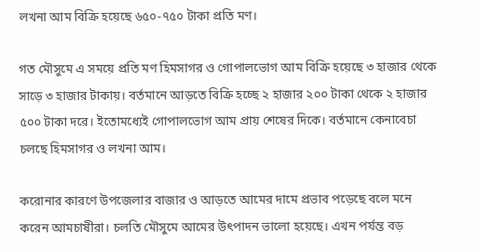লখনা আম বিক্রি হয়েছে ৬৫০-৭৫০ টাকা প্রতি মণ।

গত মৌসুমে এ সময়ে প্রতি মণ হিমসাগর ও গোপালভোগ আম বিক্রি হয়েছে ৩ হাজার থেকে সাড়ে ৩ হাজার টাকায়। বর্তমানে আড়তে বিক্রি হচ্ছে ২ হাজার ২০০ টাকা থেকে ২ হাজার ৫০০ টাকা দরে। ইতোমধ্যেই গোপালভোগ আম প্রায় শেষের দিকে। বর্তমানে কেনাবেচা চলছে হিমসাগর ও লখনা আম।

করোনার কারণে উপজেলার বাজার ও আড়তে আমের দামে প্রভাব পড়েছে বলে মনে করেন আমচাষীরা। চলতি মৌসুমে আমের উৎপাদন ভালো হয়েছে। এখন পর্যন্ত বড়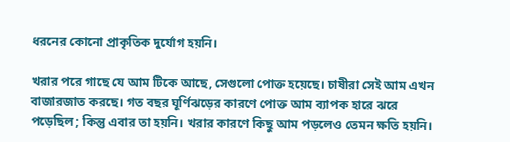ধরনের কোনো প্রাকৃতিক দুর্যোগ হয়নি।

খরার পরে গাছে যে আম টিকে আছে, সেগুলো পোক্ত হয়েছে। চাষীরা সেই আম এখন বাজারজাত করছে। গত বছর ঘূর্ণিঝড়ের কারণে পোক্ত আম ব্যাপক হারে ঝরে পড়েছিল; কিন্তু এবার তা হয়নি। খরার কারণে কিছু আম পড়লেও তেমন ক্ষতি হয়নি।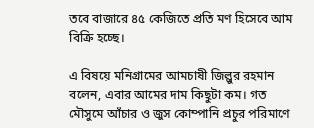তবে বাজারে ৪৫ কেজিতে প্রতি মণ হিসেবে আম বিক্রি হচ্ছে।

এ বিষয়ে মনিগ্রামের আমচাষী জিল্লুর রহমান বলেন, এবার আমের দাম কিছুটা কম। গত মৌসুমে আঁচার ও জুস কোম্পানি প্রচুর পরিমাণে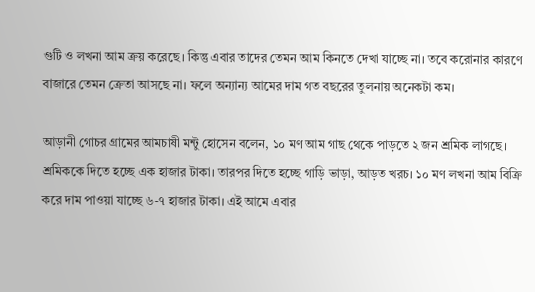গুটি ও লখনা আম ক্রয় করেছে। কিন্তু এবার তাদের তেমন আম কিনতে দেখা যাচ্ছে না। তবে করোনার কারণে বাজারে তেমন ক্রেতা আসছে না। ফলে অন্যান্য আমের দাম গত বছরের তুলনায় অনেকটা কম।

আড়ানী গোচর গ্রামের আমচাষী মন্টু হোসেন বলেন, ১০ মণ আম গাছ থেকে পাড়তে ২ জন শ্রমিক লাগছে। শ্রমিককে দিতে হচ্ছে এক হাজার টাকা। তারপর দিতে হচ্ছে গাড়ি ভাড়া, আড়ত খরচ। ১০ মণ লখনা আম বিক্রি করে দাম পাওয়া যাচ্ছে ৬-৭ হাজার টাকা। এই আমে এবার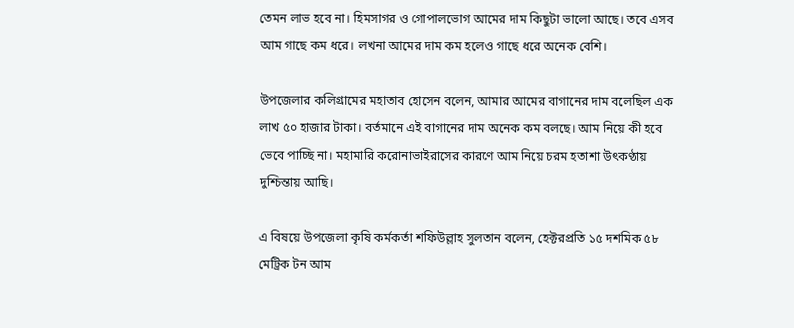তেমন লাভ হবে না। হিমসাগর ও গোপালভোগ আমের দাম কিছুটা ভালো আছে। তবে এসব আম গাছে কম ধরে। লখনা আমের দাম কম হলেও গাছে ধরে অনেক বেশি।

উপজেলার কলিগ্রামের মহাতাব হোসেন বলেন, আমার আমের বাগানের দাম বলেছিল এক লাখ ৫০ হাজার টাকা। বর্তমানে এই বাগানের দাম অনেক কম বলছে। আম নিয়ে কী হবে ভেবে পাচ্ছি না। মহামারি করোনাভাইরাসের কারণে আম নিয়ে চরম হতাশা উৎকণ্ঠায় দুশ্চিন্তায় আছি।

এ বিষয়ে উপজেলা কৃষি কর্মকর্তা শফিউল্লাহ সুলতান বলেন, হেক্টরপ্রতি ১৫ দশমিক ৫৮ মেট্রিক টন আম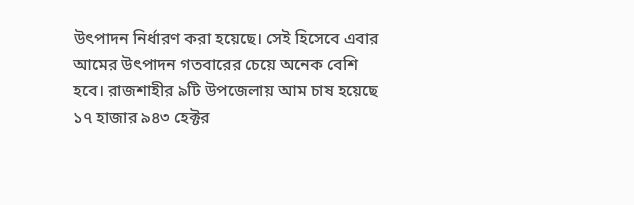উৎপাদন নির্ধারণ করা হয়েছে। সেই হিসেবে এবার আমের উৎপাদন গতবারের চেয়ে অনেক বেশি হবে। রাজশাহীর ৯টি উপজেলায় আম চাষ হয়েছে ১৭ হাজার ৯৪৩ হেক্টর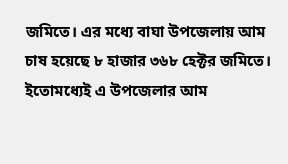জমিতে। এর মধ্যে বাঘা উপজেলায় আম চাষ হয়েছে ৮ হাজার ৩৬৮ হেক্টর জমিতে। ইতোমধ্যেই এ উপজেলার আম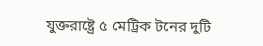যুক্তরাষ্ট্রে ৫ মেট্রিক টনের দুটি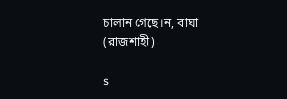চালান গেছে।ন, বাঘা (রাজশাহী)

s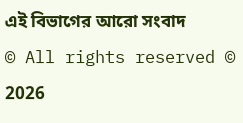এই বিভাগের আরো সংবাদ
© All rights reserved © 2026